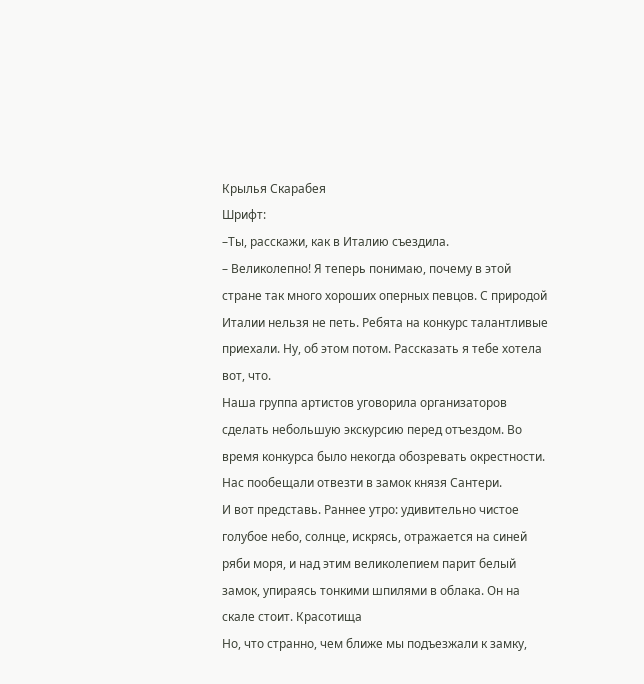Крылья Скарабея
Шрифт:
–Ты, расскажи, как в Италию съездила.
– Великолепно! Я теперь понимаю, почему в этой стране так много хороших оперных певцов. С природой Италии нельзя не петь. Ребята на конкурс талантливые приехали. Ну, об этом потом. Рассказать я тебе хотела вот, что.
Наша группа артистов уговорила организаторов сделать небольшую экскурсию перед отъездом. Во время конкурса было некогда обозревать окрестности. Нас пообещали отвезти в замок князя Сантери.
И вот представь. Раннее утро: удивительно чистое голубое небо, солнце, искрясь, отражается на синей ряби моря, и над этим великолепием парит белый замок, упираясь тонкими шпилями в облака. Он на скале стоит. Красотища
Но, что странно, чем ближе мы подъезжали к замку,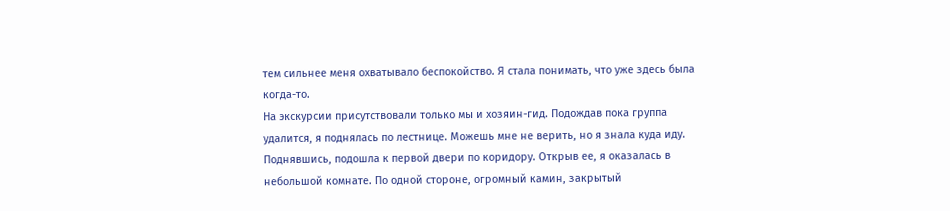тем сильнее меня охватывало беспокойство. Я стала понимать, что уже здесь была когда-то.
На экскурсии присутствовали только мы и хозяин-гид. Подождав пока группа удалится, я поднялась по лестнице. Можешь мне не верить, но я знала куда иду. Поднявшись, подошла к первой двери по коридору. Открыв ее, я оказалась в небольшой комнате. По одной стороне, огромный камин, закрытый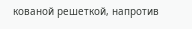кованой решеткой, напротив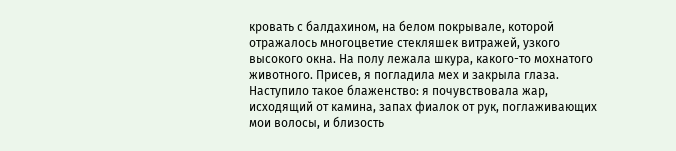кровать с балдахином, на белом покрывале, которой отражалось многоцветие стекляшек витражей, узкого высокого окна. На полу лежала шкура, какого-то мохнатого животного. Присев, я погладила мех и закрыла глаза. Наступило такое блаженство: я почувствовала жар, исходящий от камина, запах фиалок от рук, поглаживающих мои волосы, и близость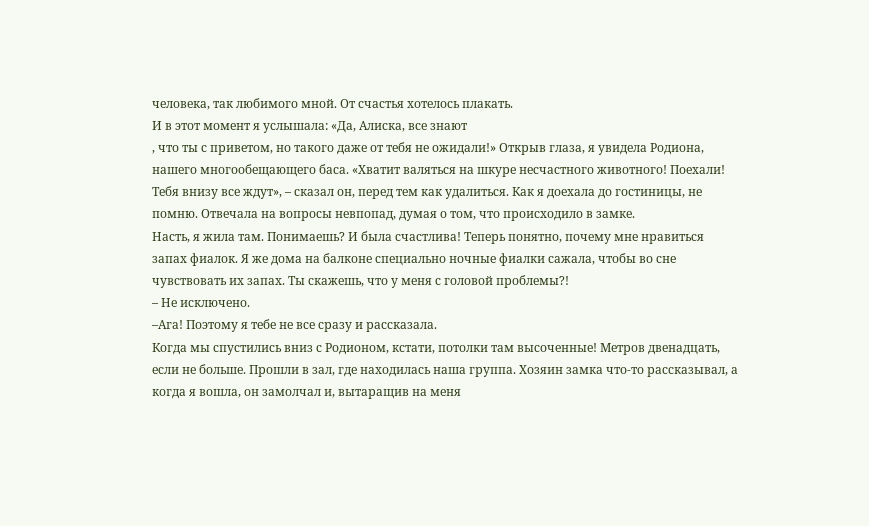человека, так любимого мной. От счастья хотелось плакать.
И в этот момент я услышала: «Да, Алиска, все знают
, что ты с приветом, но такого даже от тебя не ожидали!» Открыв глаза, я увидела Родиона, нашего многообещающего баса. «Хватит валяться на шкуре несчастного животного! Поехали! Тебя внизу все ждут», – сказал он, перед тем как удалиться. Как я доехала до гостиницы, не помню. Отвечала на вопросы невпопад, думая о том, что происходило в замке.
Насть, я жила там. Понимаешь? И была счастлива! Теперь понятно, почему мне нравиться запах фиалок. Я же дома на балконе специально ночные фиалки сажала, чтобы во сне чувствовать их запах. Ты скажешь, что у меня с головой проблемы?!
– Не исключено.
–Ага! Поэтому я тебе не все сразу и рассказала.
Когда мы спустились вниз с Родионом, кстати, потолки там высоченные! Метров двенадцать, если не больше. Прошли в зал, где находилась наша группа. Хозяин замка что-то рассказывал, а когда я вошла, он замолчал и, вытаращив на меня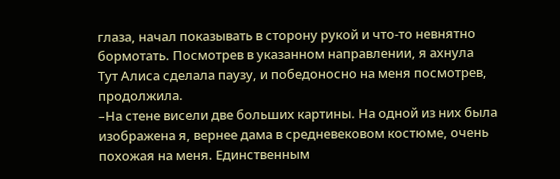глаза, начал показывать в сторону рукой и что-то невнятно бормотать. Посмотрев в указанном направлении, я ахнула
Тут Алиса сделала паузу, и победоносно на меня посмотрев, продолжила.
–На стене висели две больших картины. На одной из них была изображена я, вернее дама в средневековом костюме, очень похожая на меня. Единственным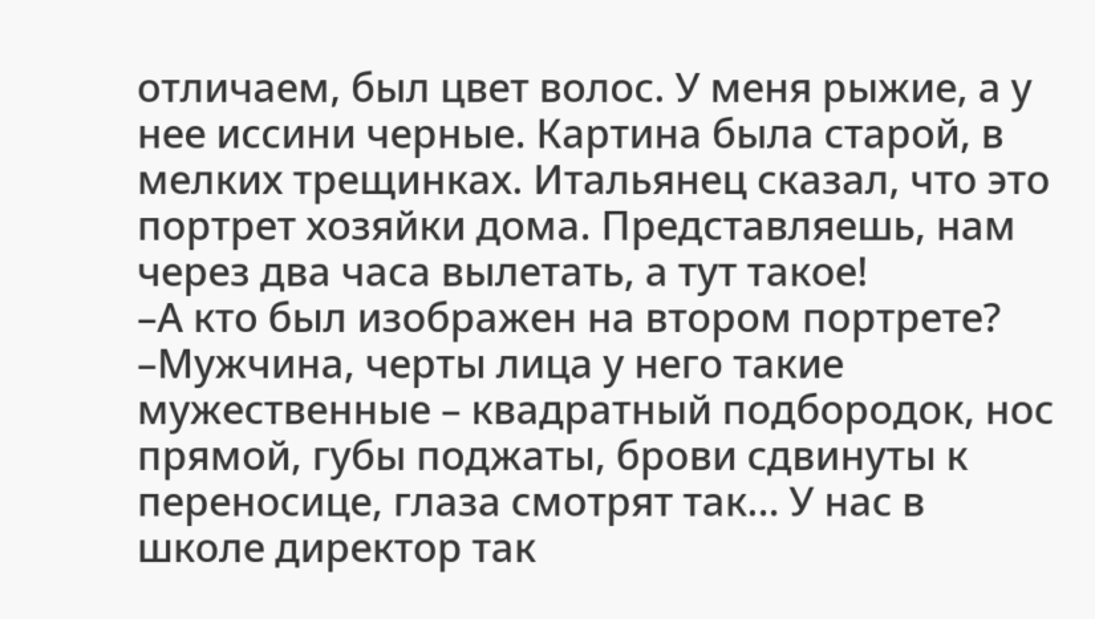отличаем, был цвет волос. У меня рыжие, а у нее иссини черные. Картина была старой, в мелких трещинках. Итальянец сказал, что это портрет хозяйки дома. Представляешь, нам через два часа вылетать, а тут такое!
–А кто был изображен на втором портрете?
–Мужчина, черты лица у него такие мужественные – квадратный подбородок, нос прямой, губы поджаты, брови сдвинуты к переносице, глаза смотрят так… У нас в школе директор так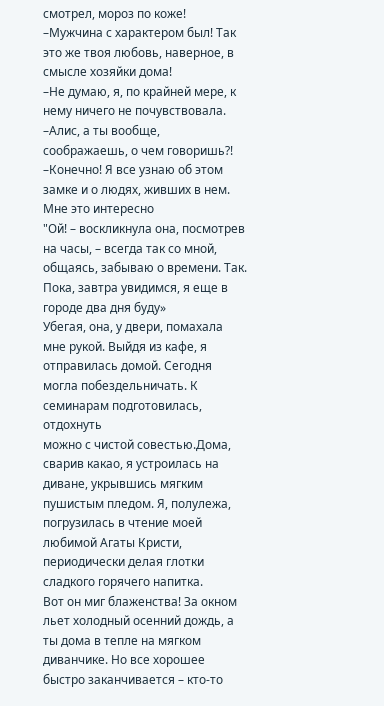смотрел, мороз по коже!
–Мужчина с характером был! Так это же твоя любовь, наверное, в смысле хозяйки дома!
–Не думаю, я, по крайней мере, к нему ничего не почувствовала.
–Алис, а ты вообще, соображаешь, о чем говоришь?!
–Конечно! Я все узнаю об этом замке и о людях, живших в нем. Мне это интересно
"Ой! – воскликнула она, посмотрев на часы, – всегда так со мной, общаясь, забываю о времени. Так. Пока, завтра увидимся, я еще в городе два дня буду»
Убегая, она, у двери, помахала мне рукой. Выйдя из кафе, я отправилась домой. Сегодня могла побездельничать. К семинарам подготовилась, отдохнуть
можно с чистой совестью.Дома, сварив какао, я устроилась на диване, укрывшись мягким пушистым пледом. Я, полулежа, погрузилась в чтение моей любимой Агаты Кристи, периодически делая глотки сладкого горячего напитка.
Вот он миг блаженства! За окном льет холодный осенний дождь, а ты дома в тепле на мягком диванчике. Но все хорошее быстро заканчивается – кто-то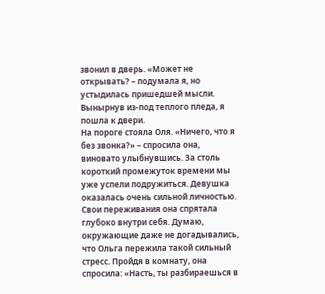звонил в дверь. «Может не открывать? – подумала я, но устыдилась пришедшей мысли. Вынырнув из-под теплого пледа, я пошла к двери.
На пороге стояла Оля. «Ничего, что я без звонка?» – спросила она, виновато улыбнувшись. За столь короткий промежуток времени мы уже успели подружиться. Девушка оказалась очень сильной личностью. Свои переживания она спрятала глубоко внутри себя. Думаю, окружающие даже не догадывались, что Ольга пережила такой сильный стресс. Пройдя в комнату, она спросила: «Насть, ты разбираешься в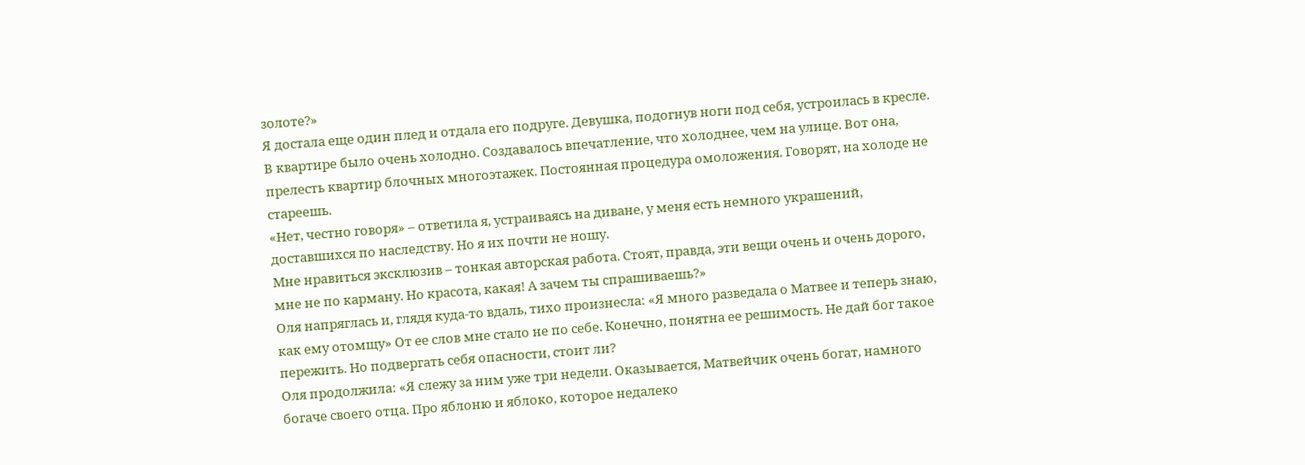золоте?»
Я достала еще один плед и отдала его подруге. Девушка, подогнув ноги под себя, устроилась в кресле. В квартире было очень холодно. Создавалось впечатление, что холоднее, чем на улице. Вот она, прелесть квартир блочных многоэтажек. Постоянная процедура омоложения. Говорят, на холоде не стареешь.
«Нет, честно говоря» – ответила я, устраиваясь на диване, у меня есть немного украшений, доставшихся по наследству. Но я их почти не ношу.
Мне нравиться эксклюзив – тонкая авторская работа. Стоят, правда, эти вещи очень и очень дорого, мне не по карману. Но красота, какая! А зачем ты спрашиваешь?»
Оля напряглась и, глядя куда-то вдаль, тихо произнесла: «Я много разведала о Матвее и теперь знаю, как ему отомщу» От ее слов мне стало не по себе. Конечно, понятна ее решимость. Не дай бог такое пережить. Но подвергать себя опасности, стоит ли?
Оля продолжила: «Я слежу за ним уже три недели. Оказывается, Матвейчик очень богат, намного богаче своего отца. Про яблоню и яблоко, которое недалеко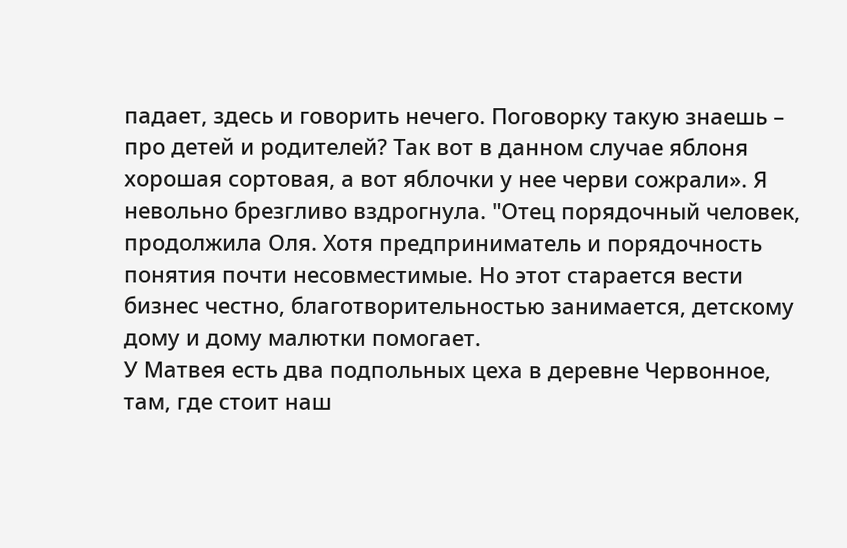падает, здесь и говорить нечего. Поговорку такую знаешь – про детей и родителей? Так вот в данном случае яблоня хорошая сортовая, а вот яблочки у нее черви сожрали». Я невольно брезгливо вздрогнула. "Отец порядочный человек, продолжила Оля. Хотя предприниматель и порядочность понятия почти несовместимые. Но этот старается вести бизнес честно, благотворительностью занимается, детскому дому и дому малютки помогает.
У Матвея есть два подпольных цеха в деревне Червонное, там, где стоит наш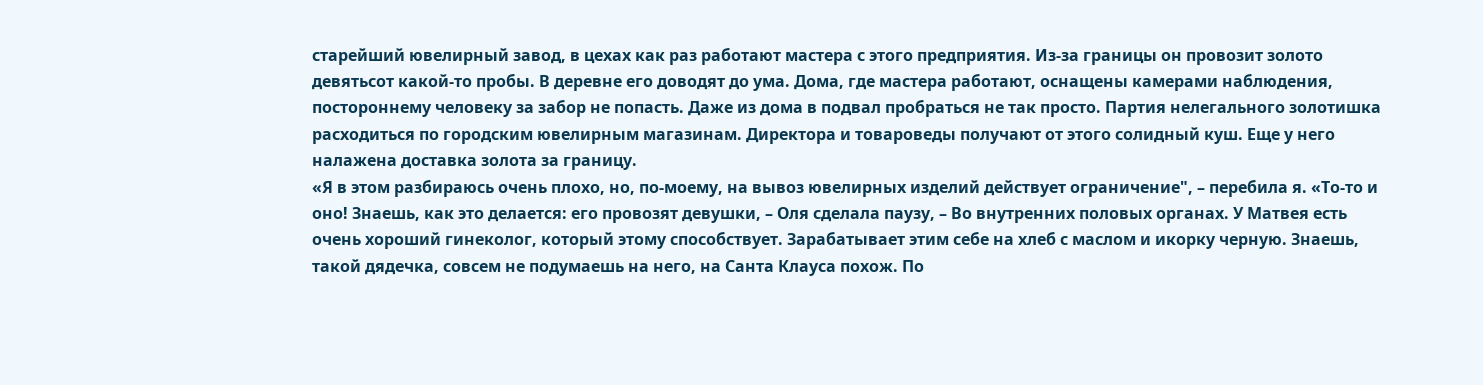старейший ювелирный завод, в цехах как раз работают мастера с этого предприятия. Из-за границы он провозит золото девятьсот какой-то пробы. В деревне его доводят до ума. Дома, где мастера работают, оснащены камерами наблюдения, постороннему человеку за забор не попасть. Даже из дома в подвал пробраться не так просто. Партия нелегального золотишка расходиться по городским ювелирным магазинам. Директора и товароведы получают от этого солидный куш. Еще у него налажена доставка золота за границу.
«Я в этом разбираюсь очень плохо, но, по-моему, на вывоз ювелирных изделий действует ограничение", – перебила я. «То-то и оно! Знаешь, как это делается: его провозят девушки, – Оля сделала паузу, – Во внутренних половых органах. У Матвея есть очень хороший гинеколог, который этому способствует. Зарабатывает этим себе на хлеб с маслом и икорку черную. Знаешь, такой дядечка, совсем не подумаешь на него, на Санта Клауса похож. По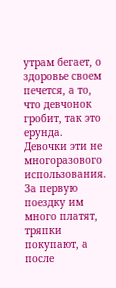утрам бегает, о здоровье своем печется, а то, что девчонок гробит, так это ерунда. Девочки эти не многоразового использования. За первую поездку им много платят, тряпки покупают, а после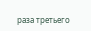раза третьего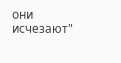они исчезают"